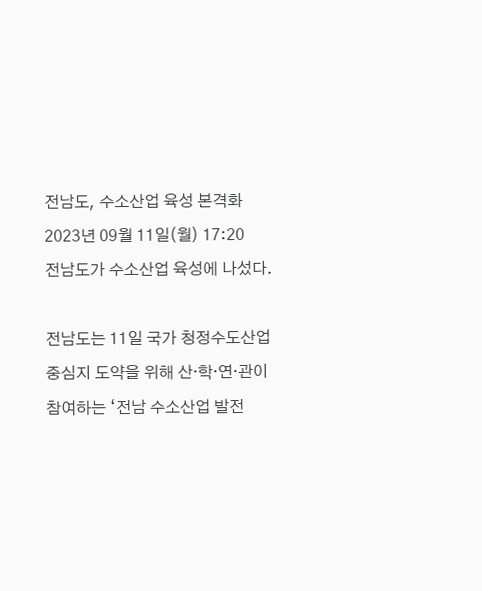전남도, 수소산업 육성 본격화
2023년 09월 11일(월) 17:20
전남도가 수소산업 육성에 나섰다.

전남도는 11일 국가 청정수도산업 중심지 도약을 위해 산·학·연·관이 참여하는 ‘전남 수소산업 발전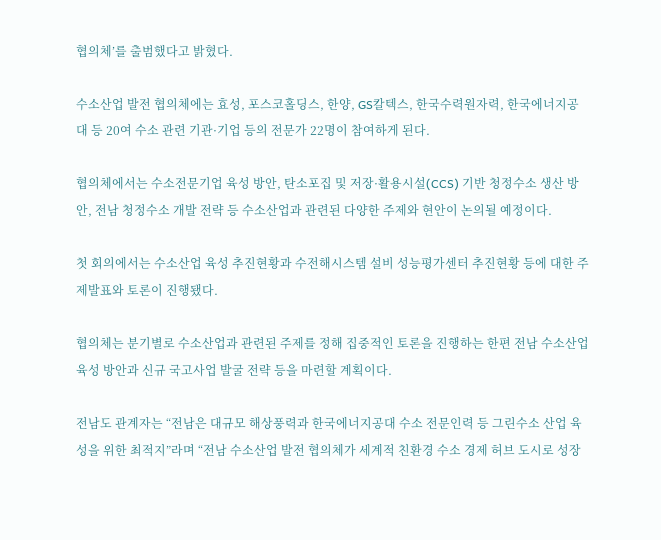협의체’를 출범했다고 밝혔다.

수소산업 발전 협의체에는 효성, 포스코홀딩스, 한양, GS칼텍스, 한국수력원자력, 한국에너지공대 등 20여 수소 관련 기관·기업 등의 전문가 22명이 참여하게 된다.

협의체에서는 수소전문기업 육성 방안, 탄소포집 및 저장·활용시설(CCS) 기반 청정수소 생산 방안, 전남 청정수소 개발 전략 등 수소산업과 관련된 다양한 주제와 현안이 논의될 예정이다.

첫 회의에서는 수소산업 육성 추진현황과 수전해시스템 설비 성능평가센터 추진현황 등에 대한 주제발표와 토론이 진행됐다.

협의체는 분기별로 수소산업과 관련된 주제를 정해 집중적인 토론을 진행하는 한편 전남 수소산업 육성 방안과 신규 국고사업 발굴 전략 등을 마련할 계획이다.

전남도 관계자는 “전남은 대규모 해상풍력과 한국에너지공대 수소 전문인력 등 그린수소 산업 육성을 위한 최적지”라며 “전남 수소산업 발전 협의체가 세계적 친환경 수소 경제 허브 도시로 성장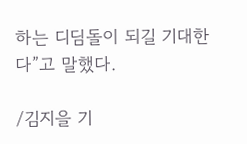하는 디딤돌이 되길 기대한다”고 말했다.

/김지을 기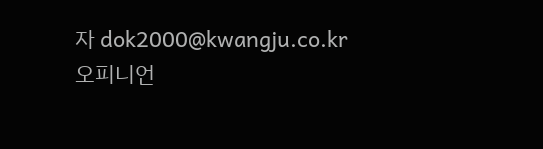자 dok2000@kwangju.co.kr
오피니언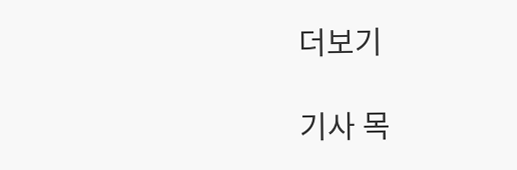더보기

기사 목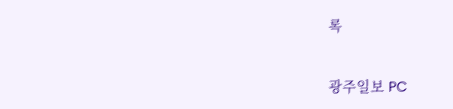록

광주일보 PC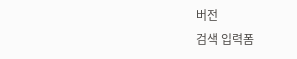버전
검색 입력폼